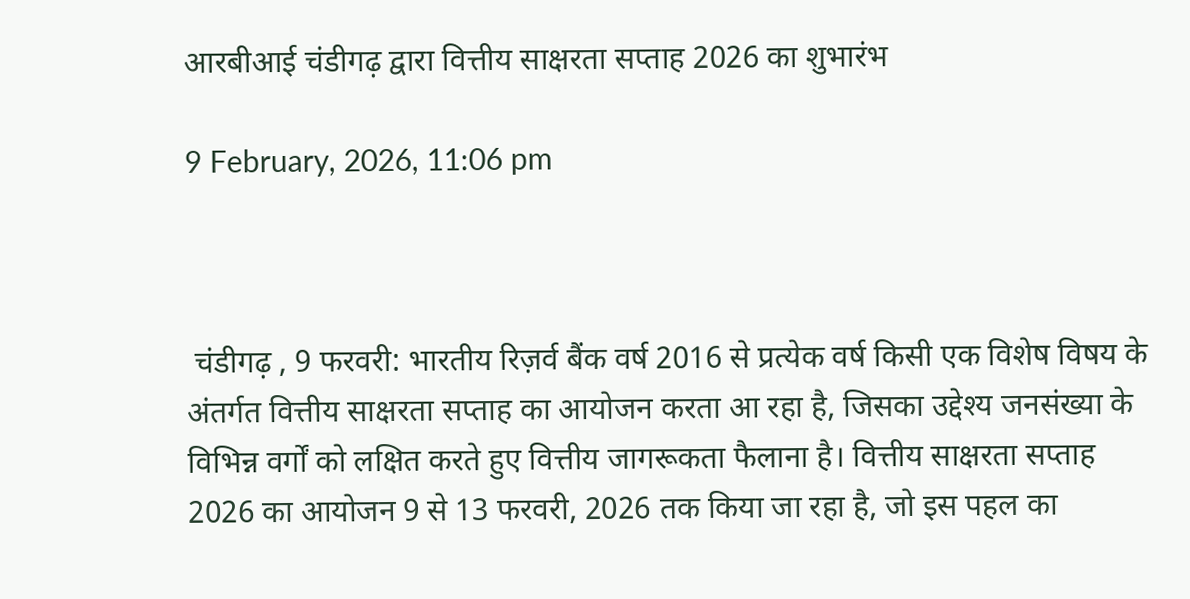आरबीआई चंडीगढ़ द्वारा वित्तीय साक्षरता सप्ताह 2026 का शुभारंभ

9 February, 2026, 11:06 pm



 चंडीगढ़ , 9 फरवरी: भारतीय रिज़र्व बैंक वर्ष 2016 से प्रत्येक वर्ष किसी एक विशेष विषय के अंतर्गत वित्तीय साक्षरता सप्ताह का आयोजन करता आ रहा है, जिसका उद्देश्य जनसंख्या के विभिन्न वर्गों को लक्षित करते हुए वित्तीय जागरूकता फैलाना है। वित्तीय साक्षरता सप्ताह 2026 का आयोजन 9 से 13 फरवरी, 2026 तक किया जा रहा है, जो इस पहल का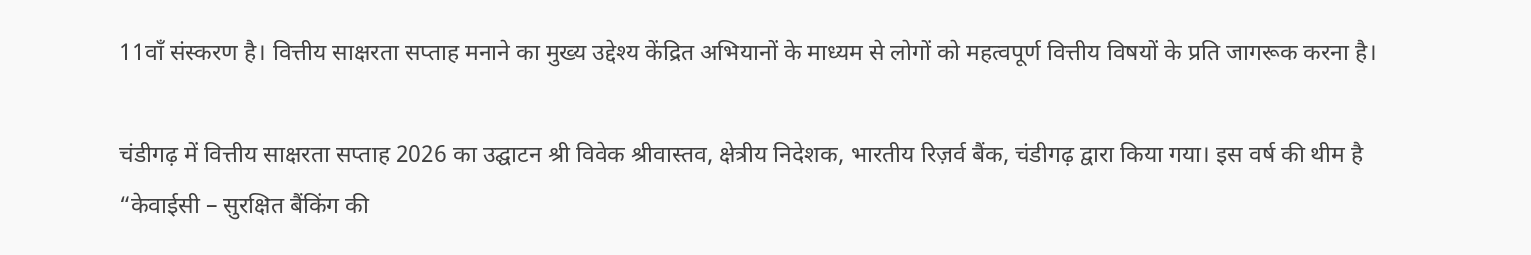11वाँ संस्करण है। वित्तीय साक्षरता सप्ताह मनाने का मुख्य उद्देश्य केंद्रित अभियानों के माध्यम से लोगों को महत्वपूर्ण वित्तीय विषयों के प्रति जागरूक करना है।

चंडीगढ़ में वित्तीय साक्षरता सप्ताह 2026 का उद्घाटन श्री विवेक श्रीवास्तव, क्षेत्रीय निदेशक, भारतीय रिज़र्व बैंक, चंडीगढ़ द्वारा किया गया। इस वर्ष की थीम है “केवाईसी – सुरक्षित बैंकिंग की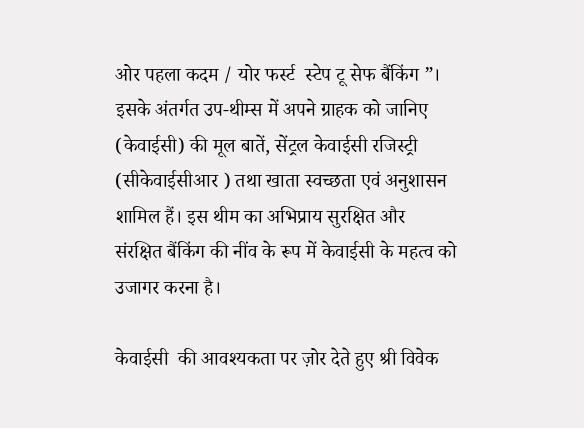ओर पहला कदम / योर फर्स्ट  स्टेप टू सेफ बैंकिंग ”। इसके अंतर्गत उप-थीम्स में अपने ग्राहक को जानिए (केवाईसी) की मूल बातें, सेंट्रल केवाईसी रजिस्ट्री (सीकेवाईसीआर ) तथा खाता स्वच्छता एवं अनुशासन शामिल हैं। इस थीम का अभिप्राय सुरक्षित और संरक्षित बैंकिंग की नींव के रूप में केवाईसी के महत्व को उजागर करना है।

केवाईसी  की आवश्यकता पर ज़ोर देते हुए श्री विवेक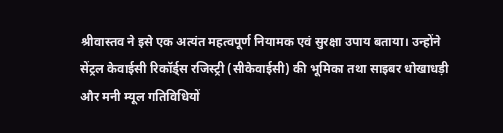श्रीवास्तव ने इसे एक अत्यंत महत्वपूर्ण नियामक एवं सुरक्षा उपाय बताया। उन्होंने सेंट्रल केवाईसी रिकॉर्ड्स रजिस्ट्री (सीकेवाईसी) की भूमिका तथा साइबर धोखाधड़ी और मनी म्यूल गतिविधियों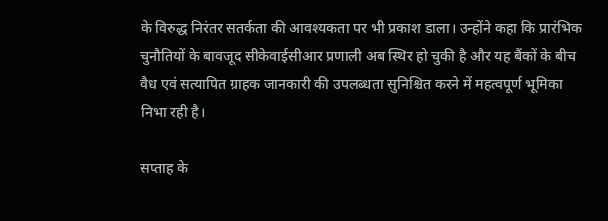के विरुद्ध निरंतर सतर्कता की आवश्यकता पर भी प्रकाश डाला। उन्होंने कहा कि प्रारंभिक चुनौतियों के बावजूद सीकेवाईसीआर प्रणाली अब स्थिर हो चुकी है और यह बैंकों के बीच वैध एवं सत्यापित ग्राहक जानकारी की उपलब्धता सुनिश्चित करने में महत्वपूर्ण भूमिका निभा रही है।

सप्ताह के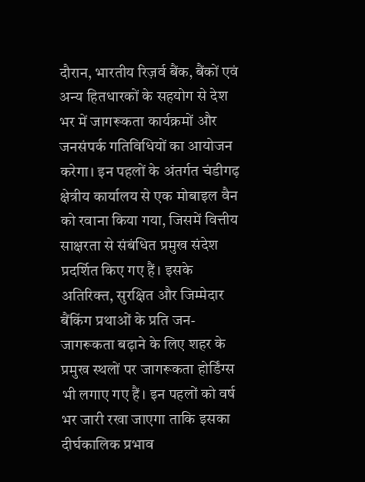दौरान, भारतीय रिज़र्व बैंक, बैंकों एवं अन्य हितधारकों के सहयोग से देश भर में जागरूकता कार्यक्रमों और जनसंपर्क गतिविधियों का आयोजन करेगा। इन पहलों के अंतर्गत चंडीगढ़ क्षेत्रीय कार्यालय से एक मोबाइल वैन को रवाना किया गया, जिसमें वित्तीय साक्षरता से संबंधित प्रमुख संदेश प्रदर्शित किए गए हैं। इसके अतिरिक्त, सुरक्षित और जिम्मेदार बैंकिंग प्रथाओं के प्रति जन-जागरूकता बढ़ाने के लिए शहर के प्रमुख स्थलों पर जागरूकता होर्डिंग्स भी लगाए गए हैं। इन पहलों को वर्ष भर जारी रखा जाएगा ताकि इसका दीर्घकालिक प्रभाव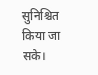सुनिश्चित किया जा सके।